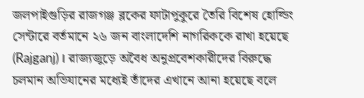জলপাইগুড়ির রাজগঞ্জ ব্লকের ফাটাপুকুরে তৈরি বিশেষ হোল্ডিং সেন্টারে বর্তমানে ২৬ জন বাংলাদেশি নাগরিককে রাখা হয়েছে (Rajganj)। রাজ্যজুড়ে অবৈধ অনুপ্রবেশকারীদের বিরুদ্ধে চলমান অভিযানের মধ্যেই তাঁদের এখানে আনা হয়েছে বলে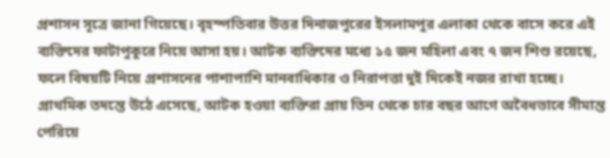প্রশাসন সূত্রে জানা গিয়েছে। বৃহস্পতিবার উত্তর দিনাজপুরের ইসলামপুর এলাকা থেকে বাসে করে এই ব্যক্তিদের ফাটাপুকুরে নিয়ে আসা হয়। আটক ব্যক্তিদের মধ্যে ১৫ জন মহিলা এবং ৭ জন শিশু রয়েছে, ফলে বিষয়টি নিয়ে প্রশাসনের পাশাপাশি মানবাধিকার ও নিরাপত্তা দুই দিকেই নজর রাখা হচ্ছে।
প্রাথমিক তদন্তে উঠে এসেছে, আটক হওয়া ব্যক্তিরা প্রায় তিন থেকে চার বছর আগে অবৈধভাবে সীমান্ত পেরিয়ে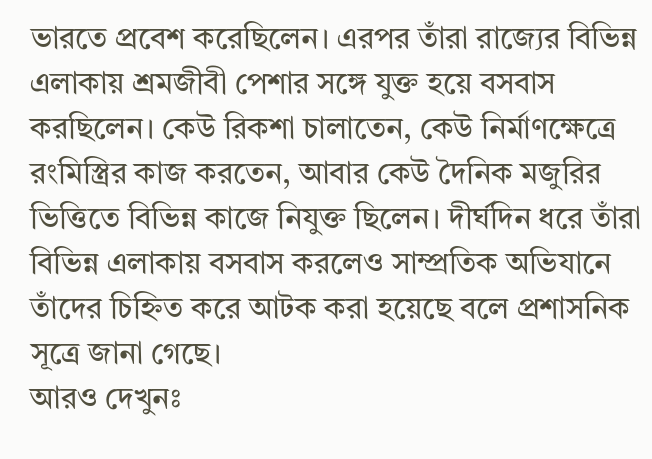ভারতে প্রবেশ করেছিলেন। এরপর তাঁরা রাজ্যের বিভিন্ন এলাকায় শ্রমজীবী পেশার সঙ্গে যুক্ত হয়ে বসবাস করছিলেন। কেউ রিকশা চালাতেন, কেউ নির্মাণক্ষেত্রে রংমিস্ত্রির কাজ করতেন, আবার কেউ দৈনিক মজুরির ভিত্তিতে বিভিন্ন কাজে নিযুক্ত ছিলেন। দীর্ঘদিন ধরে তাঁরা বিভিন্ন এলাকায় বসবাস করলেও সাম্প্রতিক অভিযানে তাঁদের চিহ্নিত করে আটক করা হয়েছে বলে প্রশাসনিক সূত্রে জানা গেছে।
আরও দেখুনঃ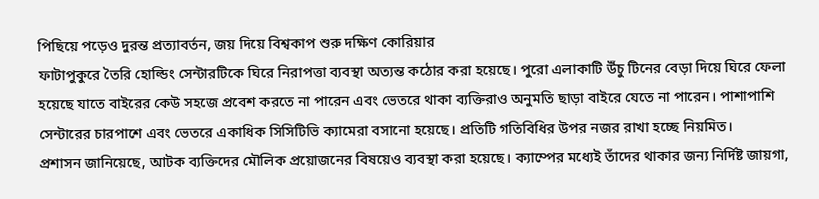পিছিয়ে পড়েও দুরন্ত প্রত্যাবর্তন, জয় দিয়ে বিশ্বকাপ শুরু দক্ষিণ কোরিয়ার
ফাটাপুকুরে তৈরি হোল্ডিং সেন্টারটিকে ঘিরে নিরাপত্তা ব্যবস্থা অত্যন্ত কঠোর করা হয়েছে। পুরো এলাকাটি উঁচু টিনের বেড়া দিয়ে ঘিরে ফেলা হয়েছে যাতে বাইরের কেউ সহজে প্রবেশ করতে না পারেন এবং ভেতরে থাকা ব্যক্তিরাও অনুমতি ছাড়া বাইরে যেতে না পারেন। পাশাপাশি সেন্টারের চারপাশে এবং ভেতরে একাধিক সিসিটিভি ক্যামেরা বসানো হয়েছে। প্রতিটি গতিবিধির উপর নজর রাখা হচ্ছে নিয়মিত।
প্রশাসন জানিয়েছে, আটক ব্যক্তিদের মৌলিক প্রয়োজনের বিষয়েও ব্যবস্থা করা হয়েছে। ক্যাম্পের মধ্যেই তাঁদের থাকার জন্য নির্দিষ্ট জায়গা,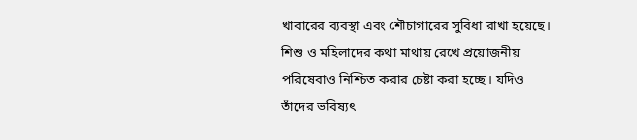খাবারের ব্যবস্থা এবং শৌচাগারের সুবিধা রাখা হয়েছে। শিশু ও মহিলাদের কথা মাথায় রেখে প্রয়োজনীয় পরিষেবাও নিশ্চিত করার চেষ্টা করা হচ্ছে। যদিও তাঁদের ভবিষ্যৎ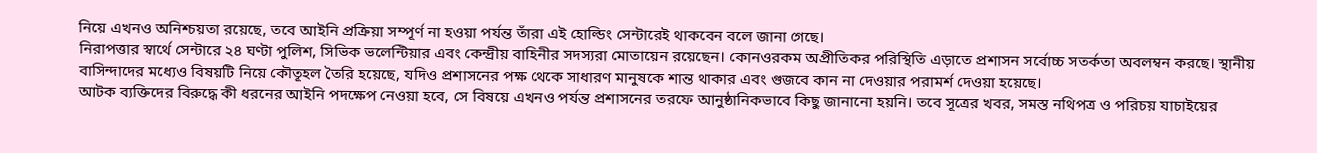নিয়ে এখনও অনিশ্চয়তা রয়েছে, তবে আইনি প্রক্রিয়া সম্পূর্ণ না হওয়া পর্যন্ত তাঁরা এই হোল্ডিং সেন্টারেই থাকবেন বলে জানা গেছে।
নিরাপত্তার স্বার্থে সেন্টারে ২৪ ঘণ্টা পুলিশ, সিভিক ভলেন্টিয়ার এবং কেন্দ্রীয় বাহিনীর সদস্যরা মোতায়েন রয়েছেন। কোনওরকম অপ্রীতিকর পরিস্থিতি এড়াতে প্রশাসন সর্বোচ্চ সতর্কতা অবলম্বন করছে। স্থানীয় বাসিন্দাদের মধ্যেও বিষয়টি নিয়ে কৌতূহল তৈরি হয়েছে, যদিও প্রশাসনের পক্ষ থেকে সাধারণ মানুষকে শান্ত থাকার এবং গুজবে কান না দেওয়ার পরামর্শ দেওয়া হয়েছে।
আটক ব্যক্তিদের বিরুদ্ধে কী ধরনের আইনি পদক্ষেপ নেওয়া হবে, সে বিষয়ে এখনও পর্যন্ত প্রশাসনের তরফে আনুষ্ঠানিকভাবে কিছু জানানো হয়নি। তবে সূত্রের খবর, সমস্ত নথিপত্র ও পরিচয় যাচাইয়ের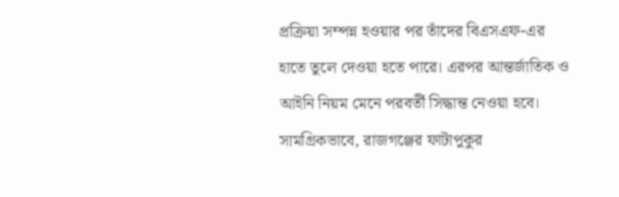প্রক্রিয়া সম্পন্ন হওয়ার পর তাঁদের বিএসএফ-এর হাতে তুলে দেওয়া হতে পারে। এরপর আন্তর্জাতিক ও আইনি নিয়ম মেনে পরবর্তী সিদ্ধান্ত নেওয়া হবে।
সামগ্রিকভাবে, রাজগঞ্জের ফাটাপুকুর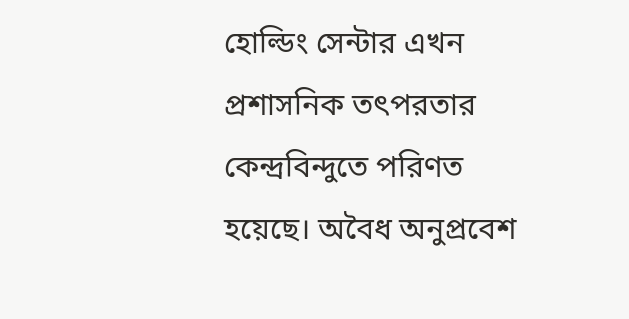হোল্ডিং সেন্টার এখন প্রশাসনিক তৎপরতার কেন্দ্রবিন্দুতে পরিণত হয়েছে। অবৈধ অনুপ্রবেশ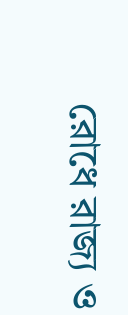রোধে রাজ্য ও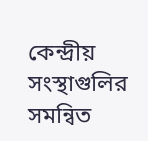কেন্দ্রীয় সংস্থাগুলির সমন্বিত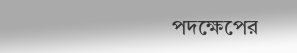পদক্ষেপের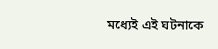মধ্যেই এই ঘটনাকে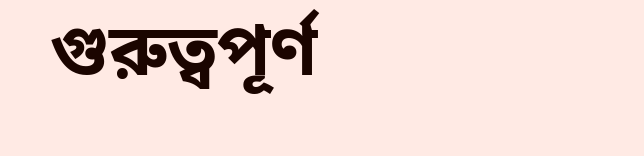গুরুত্বপূর্ণ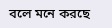বলে মনে করছে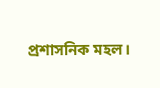প্রশাসনিক মহল।